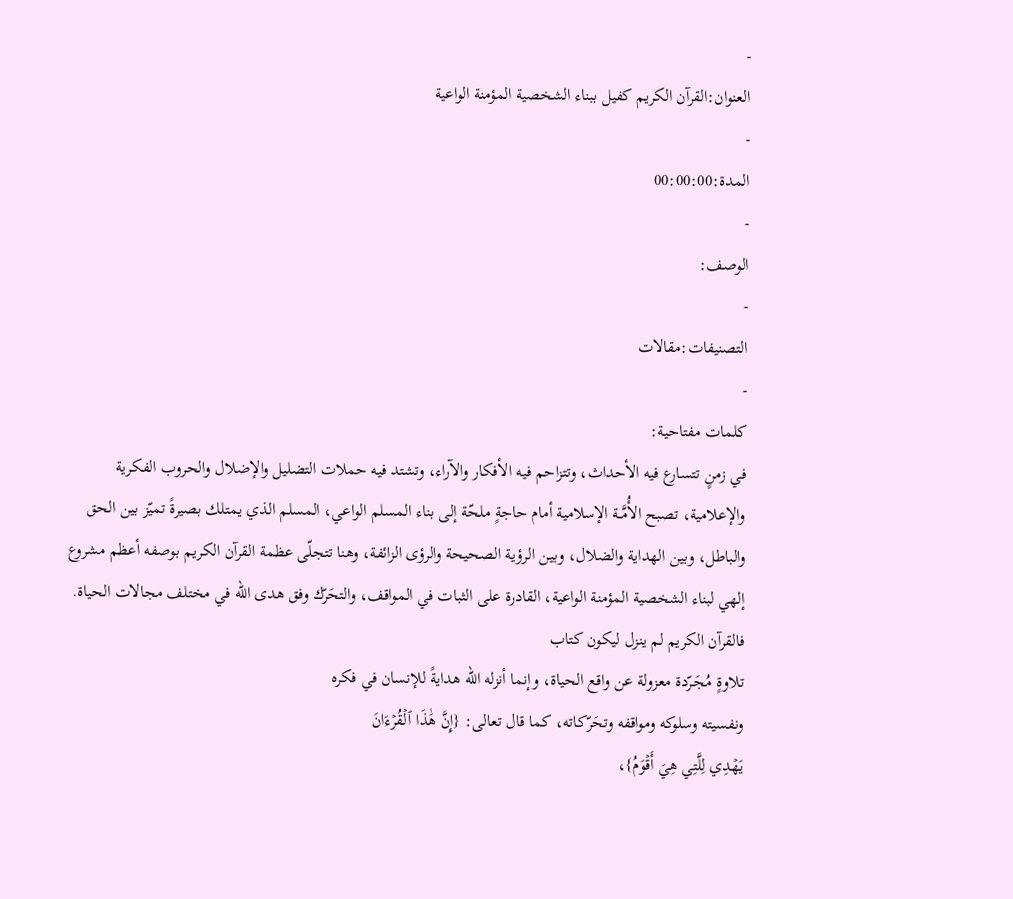-
العنوان:القرآن الكريم كفيل ببناء الشخصية المؤمنة الواعية
-
المدة:00:00:00
-
الوصف:
-
التصنيفات:مقالات
-
كلمات مفتاحية:
في زمنٍ تتسارع فيه الأحداث، وتتزاحم فيه الأفكار والآراء، وتشتد فيه حملات التضليل والإضلال والحروب الفكرية والإعلامية، تصبح الأُمَّــة الإسلامية أمام حاجةٍ ملحّة إلى بناء المسلم الواعي، المسلم الذي يمتلك بصيرةً تميّز بين الحق والباطل، وبين الهداية والضلال، وبين الرؤية الصحيحة والرؤى الزائفة، وهنا تتجلّى عظمة القرآن الكريم بوصفه أعظم مشروع إلهي لبناء الشخصية المؤمنة الواعية، القادرة على الثبات في المواقف، والتحَرّك وفق هدى الله في مختلف مجالات الحياة.
فالقرآن الكريم لم ينزل ليكون كتاب
تلاوةٍ مُجَـرّدة معزولة عن واقع الحياة، وإنما أنزله الله هدايةً للإنسان في فكره
ونفسيته وسلوكه ومواقفه وتحَرّكاته، كما قال تعالى: {إِنَّ هَٰذَا ٱلۡقُرۡءَانَ
يَهۡدِي لِلَّتِي هِيَ أَقۡوَمُ}،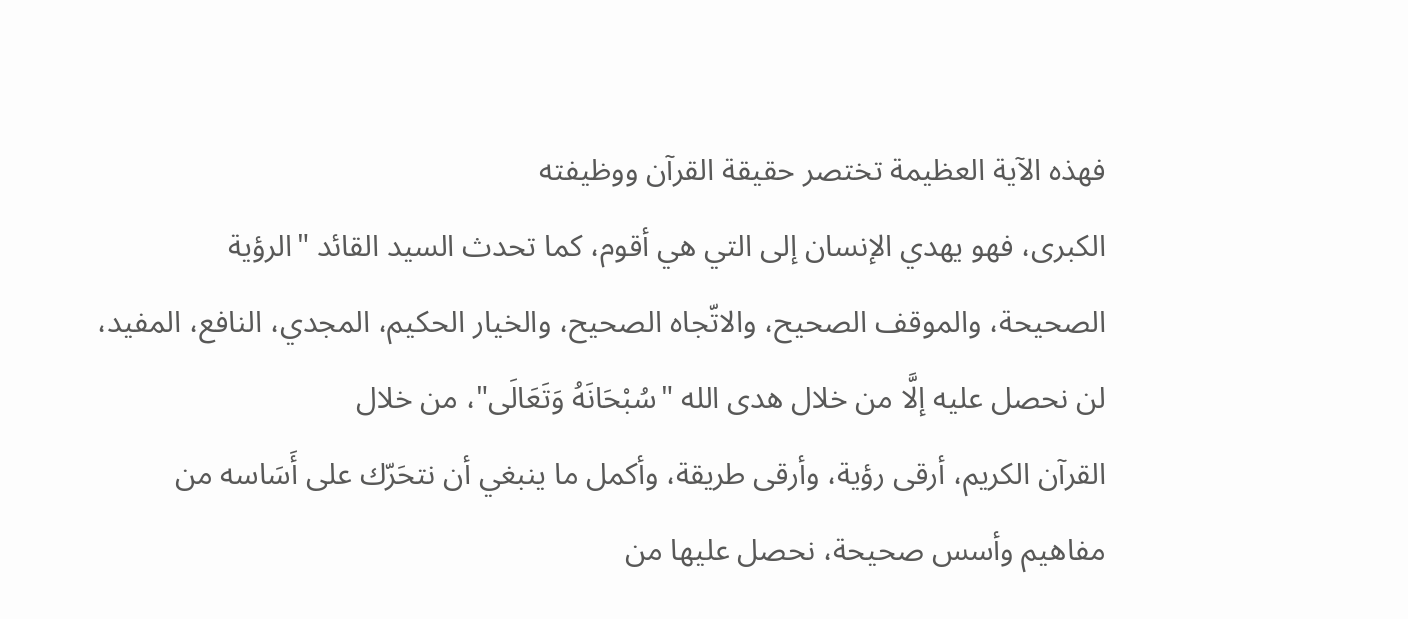فهذه الآية العظيمة تختصر حقيقة القرآن ووظيفته
الكبرى، فهو يهدي الإنسان إلى التي هي أقوم، كما تحدث السيد القائد "الرؤية
الصحيحة، والموقف الصحيح، والاتّجاه الصحيح، والخيار الحكيم، المجدي، النافع، المفيد،
لن نحصل عليه إلَّا من خلال هدى الله "سُبْحَانَهُ وَتَعَالَى"، من خلال
القرآن الكريم، أرقى رؤية، وأرقى طريقة، وأكمل ما ينبغي أن نتحَرّك على أَسَاسه من
مفاهيم وأسس صحيحة، نحصل عليها من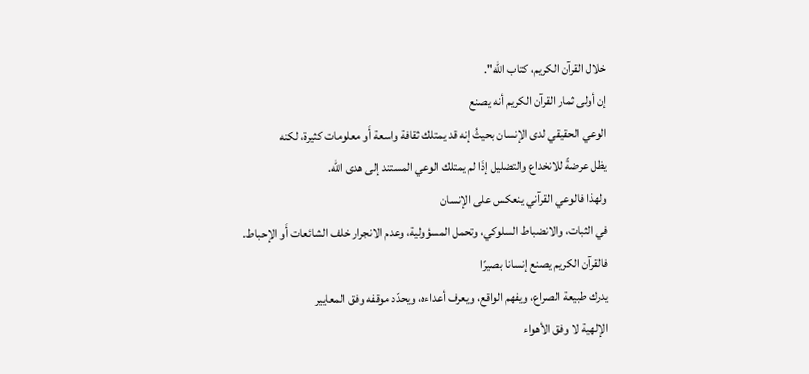خلال القرآن الكريم، كتاب الله".
إن أولى ثمار القرآن الكريم أنه يصنع
الوعي الحقيقي لدى الإنسان بحيثُ إنه قد يمتلك ثقافة واسعة أَو معلومات كثيرة، لكنه
يظل عرضةً للانخداع والتضليل إذَا لم يمتلك الوعي المستند إلى هدى الله.
ولهذا فالوعي القرآني ينعكس على الإنسان
في الثبات، والانضباط السلوكي، وتحمل المسؤولية، وعدم الانجرار خلف الشائعات أَو الإحباط.
فالقرآن الكريم يصنع إنسانا بصيرًا
يدرك طبيعة الصراع، ويفهم الواقع، ويعرف أعداءه، ويحدّد موقفه وفق المعايير
الإلهية لا وفق الأهواء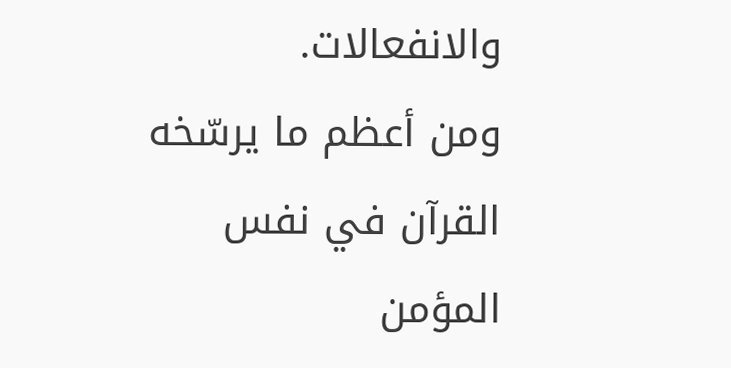والانفعالات.
ومن أعظم ما يرسّخه القرآن في نفس
المؤمن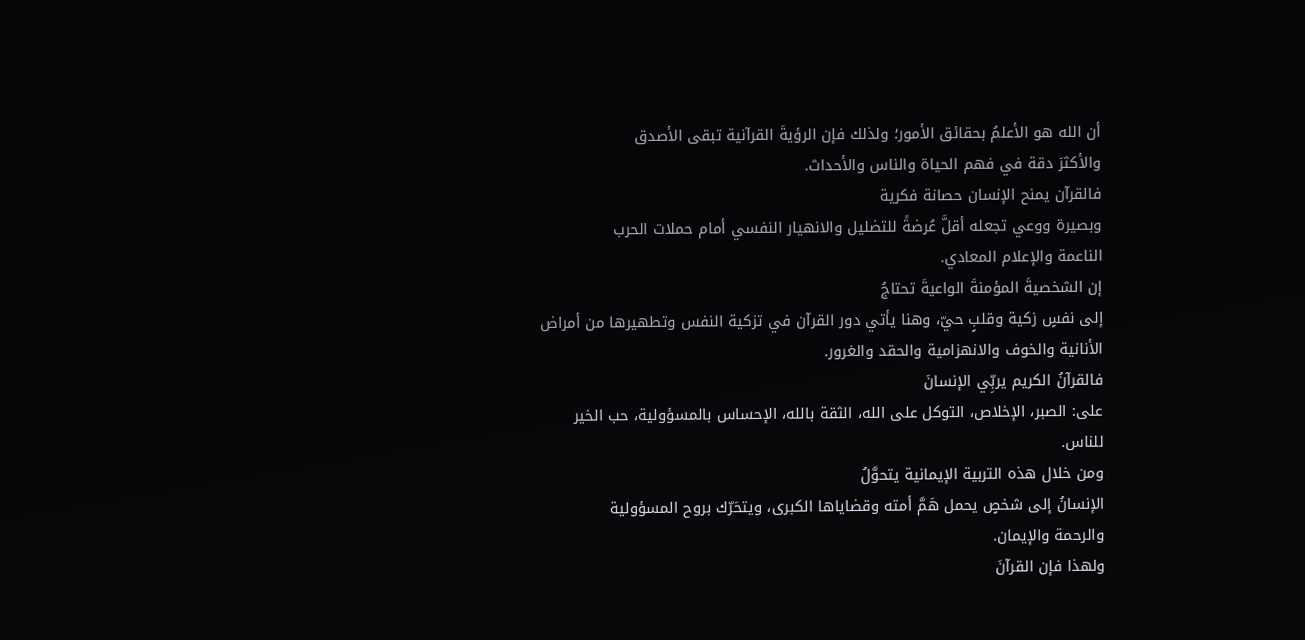أن الله هو الأعلمُ بحقائق الأمور؛ ولذلك فإن الرؤيةَ القرآنية تبقى الأصدق
والأكثرَ دقة في فهم الحياة والناس والأحداث.
فالقرآن يمنح الإنسان حصانة فكرية
وبصيرة ووعي تجعله أقلَّ عُرضةً للتضليل والانهيار النفسي أمام حملات الحرب
الناعمة والإعلام المعادي.
إن الشخصيةَ المؤمنةَ الواعيةَ تحتاجُ
إلى نفسٍ زكية وقلبٍ حيّ، وهنا يأتي دور القرآن في تزكية النفس وتطهيرها من أمراض
الأنانية والخوف والانهزامية والحقد والغرور.
فالقرآنُ الكريم يربِّي الإنسانَ
على: الصبر، الإخلاص، التوكل على الله، الثقة بالله، الإحساس بالمسؤولية، حب الخير
للناس.
ومن خلال هذه التربية الإيمانية يتحوَّلُ
الإنسانُ إلى شخصٍ يحمل هَمَّ أمته وقضاياها الكبرى، ويتحَرّك بروح المسؤولية
والرحمة والإيمان.
ولهذا فإن القرآنَ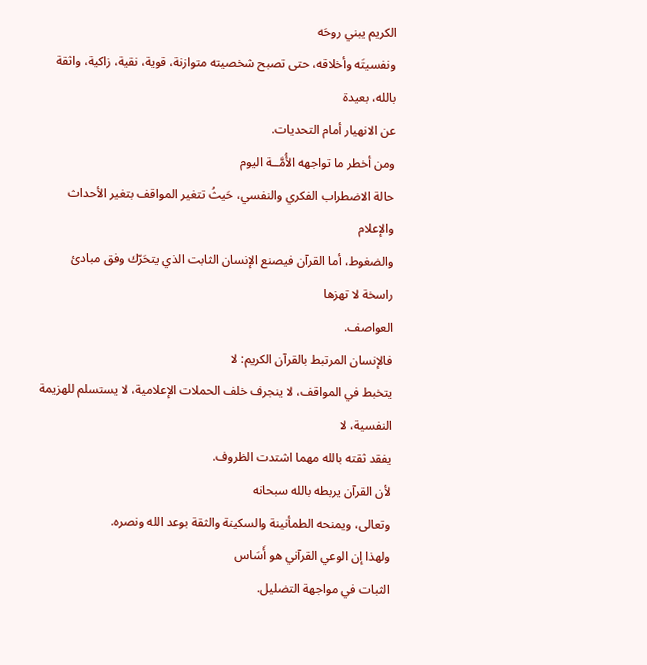الكريم يبني روحَه
ونفسيتَه وأخلاقه، حتى تصبح شخصيته متوازنة، قوية، نقية، زاكية، واثقة بالله، بعيدة
عن الانهيار أمام التحديات.
ومن أخطر ما تواجهه الأُمَّــة اليوم
حالة الاضطراب الفكري والنفسي، حَيثُ تتغير المواقف بتغير الأحداث والإعلام
والضغوط، أما القرآن فيصنع الإنسان الثابت الذي يتحَرّك وفق مبادئ راسخة لا تهزها
العواصف.
فالإنسان المرتبط بالقرآن الكريم: لا
يتخبط في المواقف، لا ينجرف خلف الحملات الإعلامية، لا يستسلم للهزيمة النفسية، لا
يفقد ثقته بالله مهما اشتدت الظروف.
لأن القرآن يربطه بالله سبحانه
وتعالى، ويمنحه الطمأنينة والسكينة والثقة بوعد الله ونصره.
ولهذا إن الوعي القرآني هو أَسَاس
الثبات في مواجهة التضليل.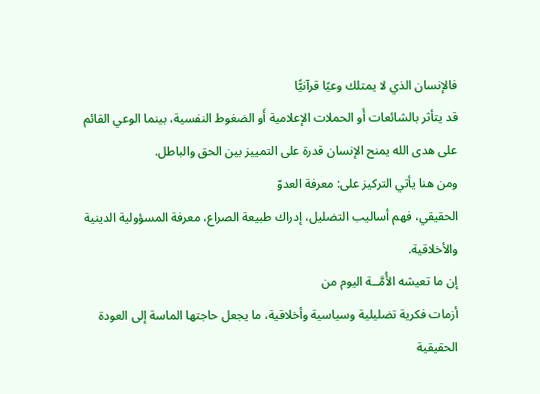فالإنسان الذي لا يمتلك وعيًا قرآنيًّا
قد يتأثر بالشائعات أَو الحملات الإعلامية أَو الضغوط النفسية، بينما الوعي القائم
على هدى الله يمنح الإنسان قدرة على التمييز بين الحق والباطل.
ومن هنا يأتي التركيز على: معرفة العدوّ
الحقيقي، فهم أساليب التضليل، إدراك طبيعة الصراع، معرفة المسؤولية الدينية والأخلاقية.
إن ما تعيشه الأُمَّــة اليوم من
أزمات فكرية تضليلية وسياسية وأخلاقية، ما يجعل حاجتها الماسة إلى العودة الحقيقية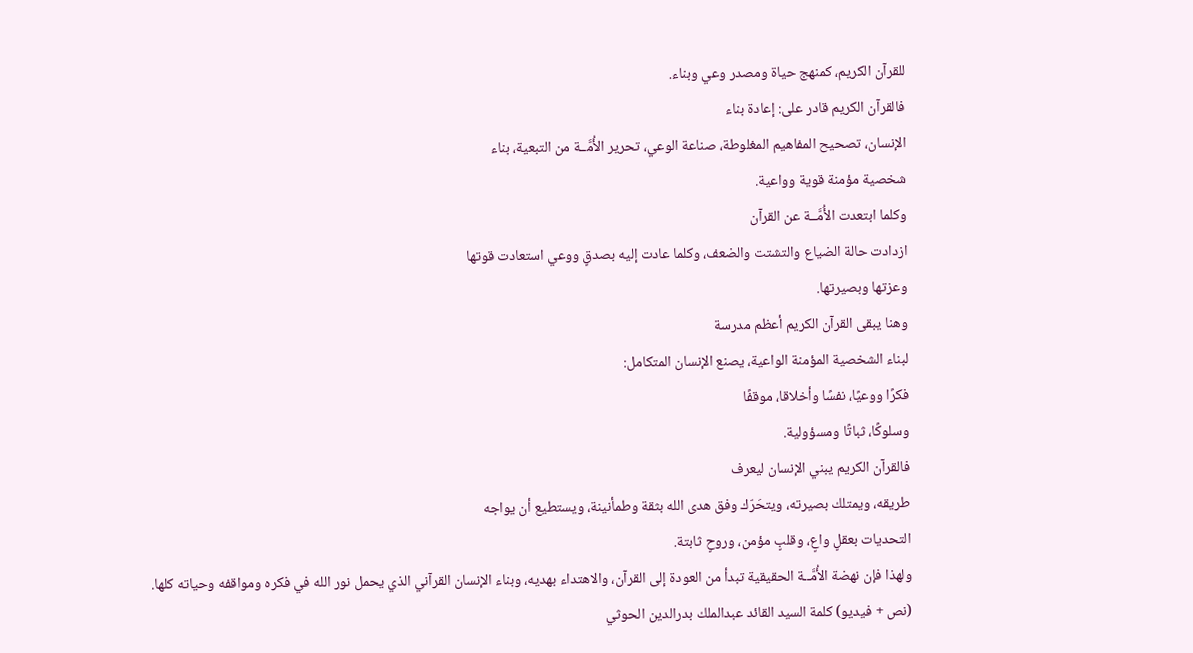للقرآن الكريم، كمنهج حياة ومصدر وعي وبناء.
فالقرآن الكريم قادر على: إعادة بناء
الإنسان، تصحيح المفاهيم المغلوطة، صناعة الوعي، تحرير الأُمَّــة من التبعية، بناء
شخصية مؤمنة قوية وواعية.
وكلما ابتعدت الأُمَّــة عن القرآن
ازدادت حالة الضياع والتشتت والضعف، وكلما عادت إليه بصدقٍ ووعي استعادت قوتها
وعزتها وبصيرتها.
وهنا يبقى القرآن الكريم أعظم مدرسة
لبناء الشخصية المؤمنة الواعية، يصنع الإنسان المتكامل:
فكرًا ووعيًا، نفسًا وأخلاقا، موقفًا
وسلوكًا، ثباتًا ومسؤولية.
فالقرآن الكريم يبني الإنسان ليعرف
طريقه، ويمتلك بصيرته، ويتحَرّك وفق هدى الله بثقة وطمأنينة، ويستطيع أن يواجه
التحديات بعقلٍ واعٍ، وقلبٍ مؤمن، وروحٍ ثابتة.
ولهذا فإن نهضة الأُمَّــة الحقيقية تبدأ من العودة إلى القرآن، والاهتداء بهديه، وبناء الإنسان القرآني الذي يحمل نور الله في فكره ومواقفه وحياته كلها.
(نص + فيديو) كلمة السيد القائد عبدالملك بدرالدين الحوثي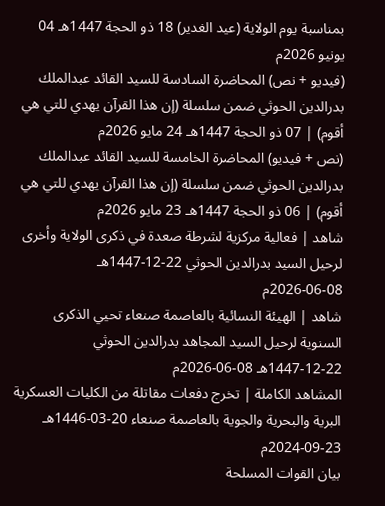بمناسبة يوم الولاية (عيد الغدير) 18 ذو الحجة 1447هـ 04 يونيو 2026م
(فيديو + نص) المحاضرة السادسة للسيد القائد عبدالملك بدرالدين الحوثي ضمن سلسلة (إن هذا القرآن يهدي للتي هي أقوم) | 07 ذو الحجة 1447هـ 24 مايو 2026م
(نص + فيديو) المحاضرة الخامسة للسيد القائد عبدالملك بدرالدين الحوثي ضمن سلسلة (إن هذا القرآن يهدي للتي هي أقوم) | 06 ذو الحجة 1447هـ 23 مايو 2026م
شاهد | فعالية مركزية لشرطة صعدة في ذكرى الولاية وأخرى لرحيل السيد بدرالدين الحوثي 22-12-1447هـ 08-06-2026م
شاهد | الهيئة النسائية بالعاصمة صنعاء تحيي الذكرى السنوية لرحيل السيد المجاهد بدرالدين الحوثي 22-12-1447هـ 08-06-2026م
المشاهد الكاملة | تخرج دفعات مقاتلة من الكليات العسكرية البرية والبحرية والجوية بالعاصمة صنعاء 20-03-1446هـ 23-09-2024م
بيان القوات المسلحة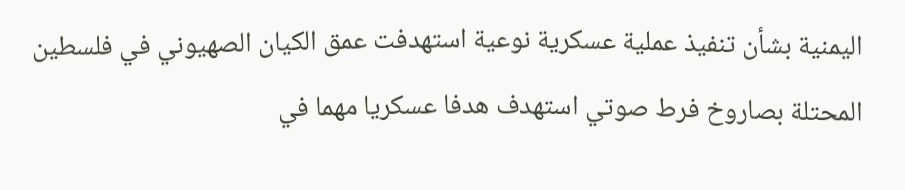اليمنية بشأن تنفيذ عملية عسكرية نوعية استهدفت عمق الكيان الصهيوني في فلسطين المحتلة بصاروخ فرط صوتي استهدف هدفا عسكريا مهما في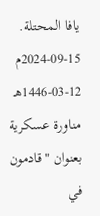يافا المحتلة. 15-09-2024م 12-03-1446هـ
مناورة عسكرية بعنوان "قادمون في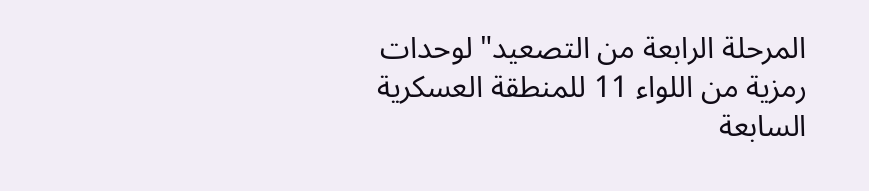المرحلة الرابعة من التصعيد" لوحدات رمزية من اللواء 11 للمنطقة العسكرية السابعة